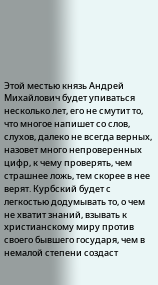Этой местью князь Андрей Михайлович будет упиваться несколько лет, его не смутит то, что многое напишет со слов, слухов, далеко не всегда верных, назовет много непроверенных цифр, к чему проверять, чем страшнее ложь, тем скорее в нее верят. Курбский будет с легкостью додумывать то, о чем не хватит знаний, взывать к христианскому миру против своего бывшего государя, чем в немалой степени создаст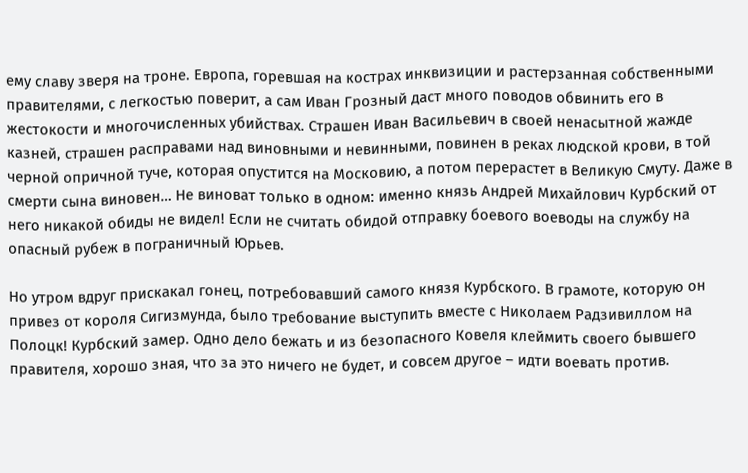ему славу зверя на троне. Европа, горевшая на кострах инквизиции и растерзанная собственными правителями, с легкостью поверит, а сам Иван Грозный даст много поводов обвинить его в жестокости и многочисленных убийствах. Страшен Иван Васильевич в своей ненасытной жажде казней, страшен расправами над виновными и невинными, повинен в реках людской крови, в той черной опричной туче, которая опустится на Московию, а потом перерастет в Великую Смуту. Даже в смерти сына виновен… Не виноват только в одном: именно князь Андрей Михайлович Курбский от него никакой обиды не видел! Если не считать обидой отправку боевого воеводы на службу на опасный рубеж в пограничный Юрьев.

Но утром вдруг прискакал гонец, потребовавший самого князя Курбского. В грамоте, которую он привез от короля Сигизмунда, было требование выступить вместе с Николаем Радзивиллом на Полоцк! Курбский замер. Одно дело бежать и из безопасного Ковеля клеймить своего бывшего правителя, хорошо зная, что за это ничего не будет, и совсем другое – идти воевать против.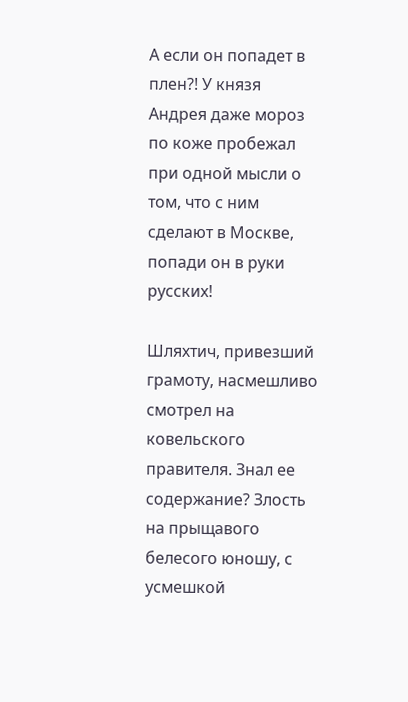А если он попадет в плен?! У князя Андрея даже мороз по коже пробежал при одной мысли о том, что с ним сделают в Москве, попади он в руки русских!

Шляхтич, привезший грамоту, насмешливо смотрел на ковельского правителя. Знал ее содержание? Злость на прыщавого белесого юношу, с усмешкой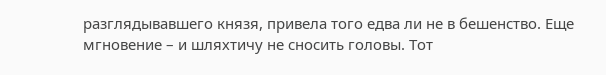разглядывавшего князя, привела того едва ли не в бешенство. Еще мгновение – и шляхтичу не сносить головы. Тот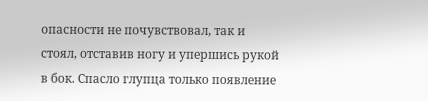опасности не почувствовал, так и стоял, отставив ногу и упершись рукой в бок. Спасло глупца только появление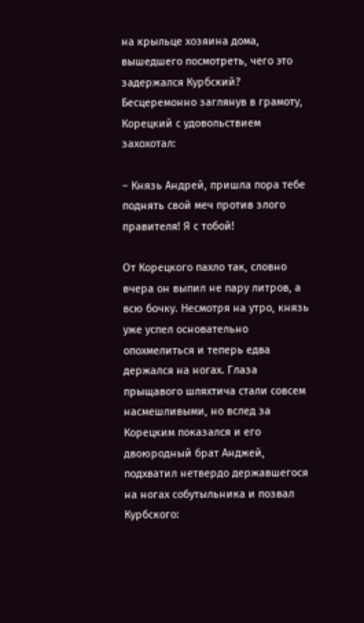на крыльце хозяина дома, вышедшего посмотреть, чего это задержался Курбский? Бесцеремонно заглянув в грамоту, Корецкий с удовольствием захохотал:

– Князь Андрей, пришла пора тебе поднять свой меч против злого правителя! Я с тобой!

От Корецкого пахло так, словно вчера он выпил не пару литров, а всю бочку. Несмотря на утро, князь уже успел основательно опохмелиться и теперь едва держался на ногах. Глаза прыщавого шляхтича стали совсем насмешливыми, но вслед за Корецким показался и его двоюродный брат Анджей, подхватил нетвердо державшегося на ногах собутыльника и позвал Курбского: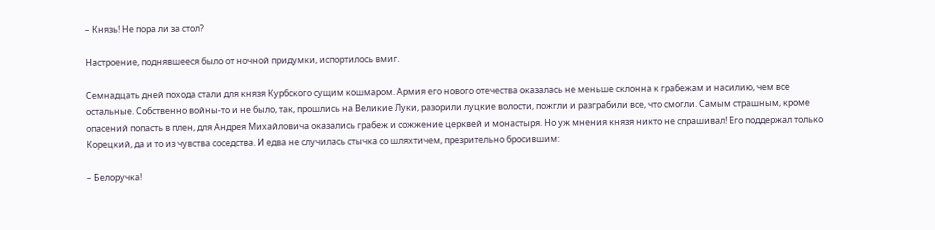– Князь! Не пора ли за стол?

Настроение, поднявшееся было от ночной придумки, испортилось вмиг.

Семнадцать дней похода стали для князя Курбского сущим кошмаром. Армия его нового отечества оказалась не меньше склонна к грабежам и насилию, чем все остальные. Собственно войны-то и не было, так, прошлись на Великие Луки, разорили луцкие волости, пожгли и разграбили все, что смогли. Самым страшным, кроме опасений попасть в плен, для Андрея Михайловича оказались грабеж и сожжение церквей и монастыря. Но уж мнения князя никто не спрашивал! Его поддержал только Корецкий, да и то из чувства соседства. И едва не случилась стычка со шляхтичем, презрительно бросившим:

– Белоручка!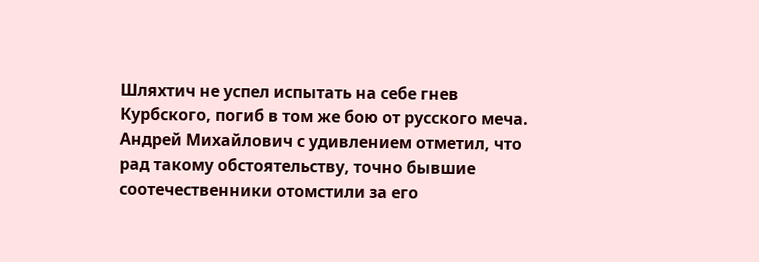Шляхтич не успел испытать на себе гнев Курбского, погиб в том же бою от русского меча. Андрей Михайлович с удивлением отметил, что рад такому обстоятельству, точно бывшие соотечественники отомстили за его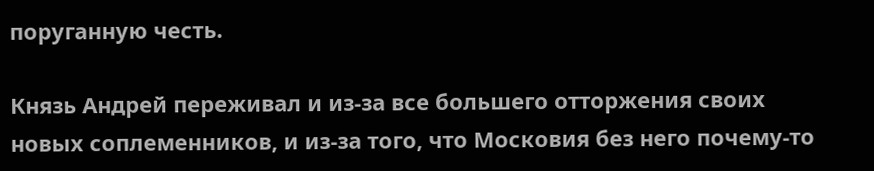поруганную честь.

Князь Андрей переживал и из-за все большего отторжения своих новых соплеменников, и из-за того, что Московия без него почему-то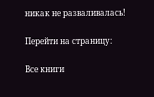никак не разваливалась!

Перейти на страницу:

Все книги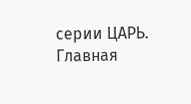серии ЦАРЬ. Главная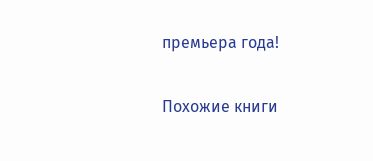премьера года!

Похожие книги